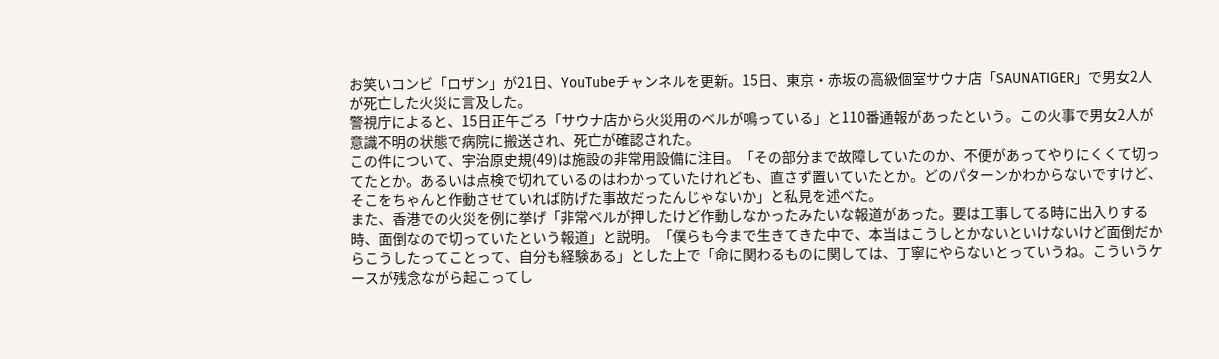お笑いコンビ「ロザン」が21日、YouTubeチャンネルを更新。15日、東京・赤坂の高級個室サウナ店「SAUNATIGER」で男女2人が死亡した火災に言及した。
警視庁によると、15日正午ごろ「サウナ店から火災用のベルが鳴っている」と110番通報があったという。この火事で男女2人が意識不明の状態で病院に搬送され、死亡が確認された。
この件について、宇治原史規(49)は施設の非常用設備に注目。「その部分まで故障していたのか、不便があってやりにくくて切ってたとか。あるいは点検で切れているのはわかっていたけれども、直さず置いていたとか。どのパターンかわからないですけど、そこをちゃんと作動させていれば防げた事故だったんじゃないか」と私見を述べた。
また、香港での火災を例に挙げ「非常ベルが押したけど作動しなかったみたいな報道があった。要は工事してる時に出入りする時、面倒なので切っていたという報道」と説明。「僕らも今まで生きてきた中で、本当はこうしとかないといけないけど面倒だからこうしたってことって、自分も経験ある」とした上で「命に関わるものに関しては、丁寧にやらないとっていうね。こういうケースが残念ながら起こってし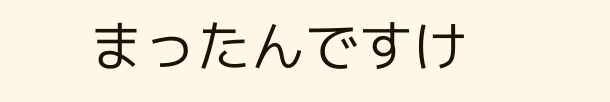まったんですけ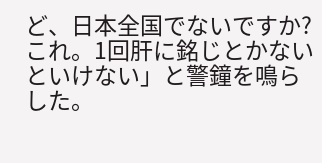ど、日本全国でないですか? これ。1回肝に銘じとかないといけない」と警鐘を鳴らした。